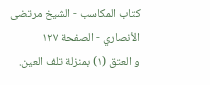كتاب المكاسب - الشيخ مرتضى الأنصاري - الصفحة ١٢٧
و العتق (١) بمنزلة تلف العين.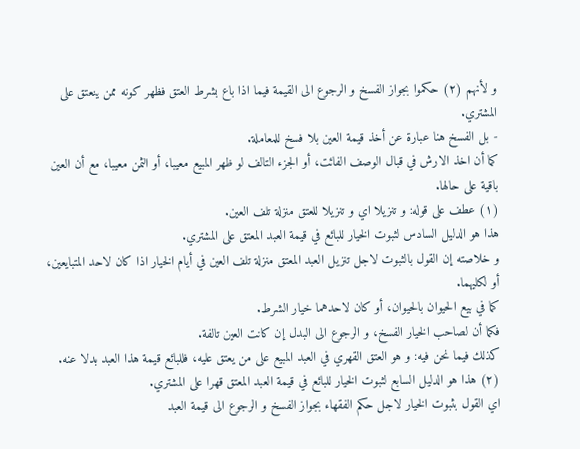و لأنهم (٢) حكموا بجواز الفسخ و الرجوع الى القيمة فيما اذا باع بشرط العتق فظهر كونه ممن ينعتق على المشتري.
- بل الفسخ هنا عبارة عن أخذ قيمة العين بلا فسخ للمعاملة.
كما أن اخذ الارش في قبال الوصف الفائت، أو الجزء التالف لو ظهر المبيع معيبا، أو الثمن معيبا، مع أن العين باقية على حالها.
(١) عطف على قوله: و تنزيلا اي و تنزيلا للعتق منزلة تلف العين.
هذا هو الدليل السادس لثبوت الخيار للبائع في قيمة العبد المعتق على المشتري.
و خلاصته إن القول بالثبوت لاجل تنزيل العبد المعتق منزلة تلف العين في أيام الخيار اذا كان لاحد المتبايعين، أو لكليهما.
كما في بيع الحيوان بالحيوان، أو كان لاحدهما خيار الشرط.
فكما أن لصاحب الخيار الفسخ، و الرجوع الى البدل إن كانت العين تالفة.
كذلك فيما نحن فيه: و هو العتق القهري في العبد المبيع على من يعتق عليه، فللبائع قيمة هذا العبد بدلا عنه.
(٢) هذا هو الدليل السابع لثبوت الخيار للبائع في قيمة العبد المعتق قهرا على المشتري.
اي القول بثبوت الخيار لاجل حكم الفقهاء بجواز الفسخ و الرجوع الى قيمة العبد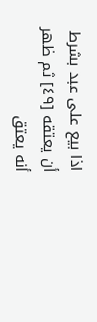اذا بيع على عبد بشرط أن يعتقه [٤٩] ثم ظهر أنه يعتق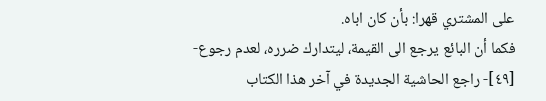على المشتري قهرا: بأن كان اباه.
فكما أن البائع يرجع الى القيمة، ليتدارك ضرره، لعدم رجوع-
[٤٩]- راجع الحاشية الجديدة في آخر هذا الكتاب